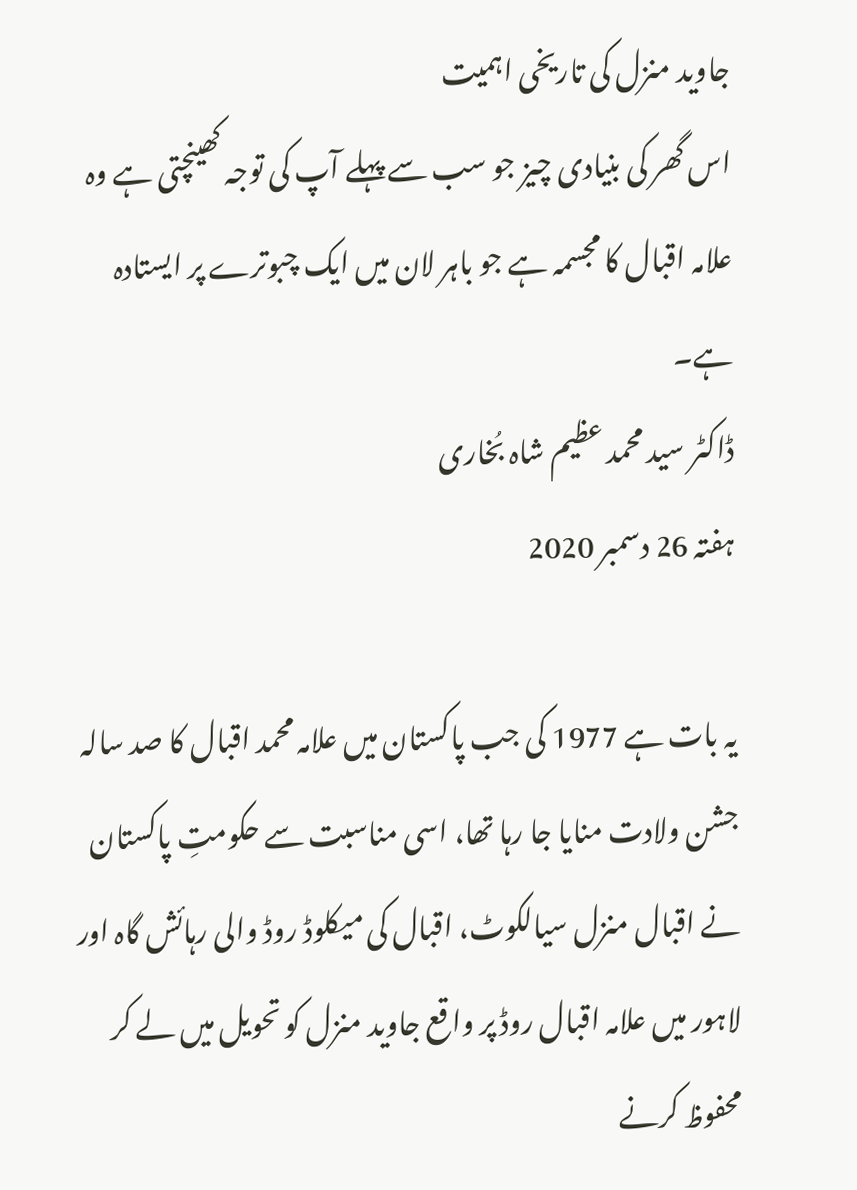جاوید منزل کی تاریخی اہمیت
اس گھر کی بنیادی چیز جو سب سے پہلے آپ کی توجہ کھینچتی ہے وہ علامہ اقبال کا مجسمہ ہے جو باہر لان میں ایک چبوترے پر ایستادہ ہے۔
ڈاکٹر سید محمد عظیم شاہ بُخاری
ہفتہ 26 دسمبر 2020

یہ بات ہے 1977 کی جب پاکستان میں علامہ محمد اقبال کا صد سالہ جشن ولادت منایا جا رہا تھا، اسی مناسبت سے حکومتِ پاکستان نے اقبال منزل سیالکوٹ، اقبال کی میکلوڈ روڈ والی رہائش گاہ اور لاہور میں علامہ اقبال روڈ پر واقع جاوید منزل کو تحویل میں لے کر محفوظ کرنے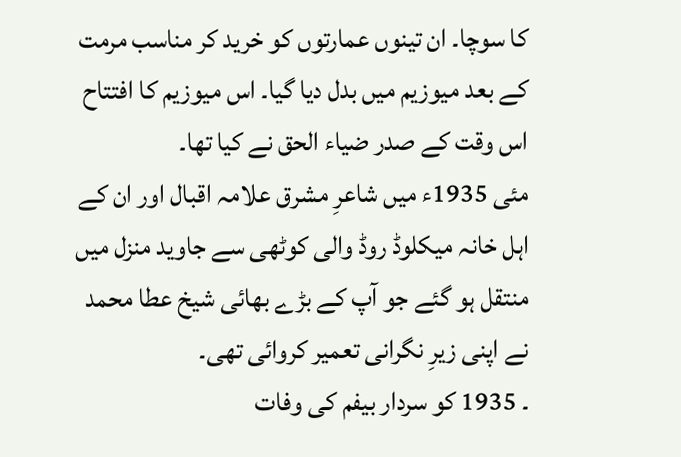کا سوچا۔ ان تینوں عمارتوں کو خرید کر مناسب مرمت کے بعد میوزیم میں بدل دیا گیا۔ اس میوزیم کا افتتاح اس وقت کے صدر ضیاء الحق نے کیا تھا۔
مئی 1935ء میں شاعرِ مشرق علامہ اقبال اور ان کے اہل خانہ میکلوڈ روڈ والی کوٹھی سے جاوید منزل میں منتقل ہو گئے جو آپ کے بڑے بھائی شیخ عطا محمد نے اپنی زیرِ نگرانی تعمیر کروائی تھی۔
۔ 1935 کو سردار بیفم کی وفات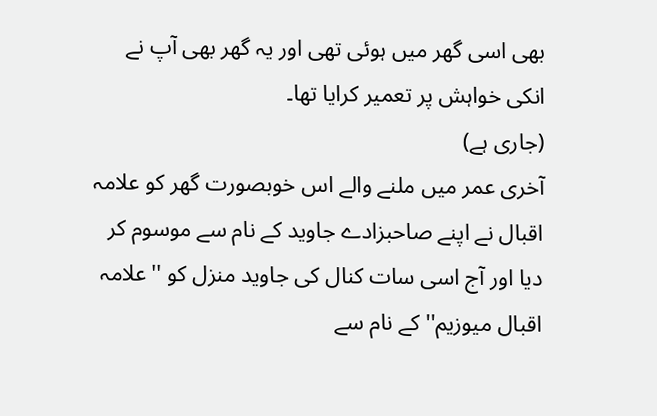بھی اسی گھر میں ہوئی تھی اور یہ گھر بھی آپ نے انکی خواہش پر تعمیر کرایا تھا۔
(جاری ہے)
آخری عمر میں ملنے والے اس خوبصورت گھر کو علامہ اقبال نے اپنے صاحبزادے جاوید کے نام سے موسوم کر دیا اور آج اسی سات کنال کی جاوید منزل کو ''علامہ اقبال میوزیم'' کے نام سے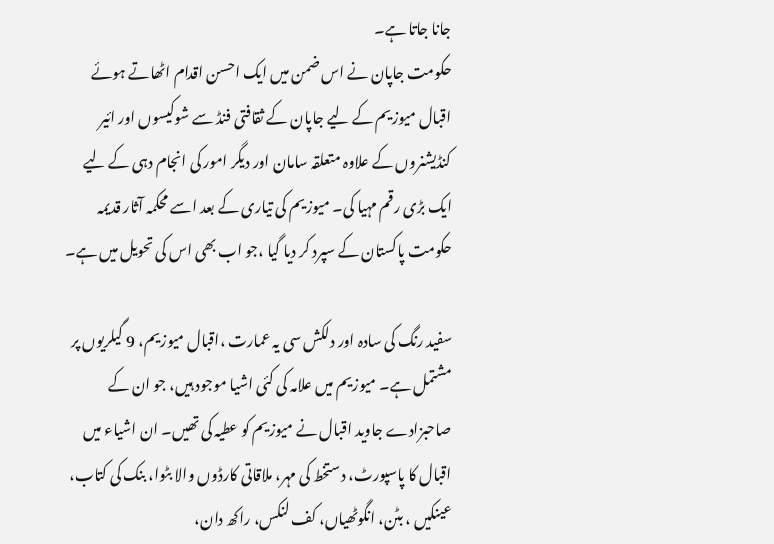جانا جاتا ہے۔
حکومت جاپان نے اس ضمن میں ایک احسن اقدام اٹھاتے ہوئے اقبال میوزیم کے لیے جاپان کے ثقافتی فنڈ سے شوکیسوں اور ائیر کنڈیشنروں کے علاوہ متعلقہ سامان اور دیگر امور کی انجام دہی کے لیے ایک بڑی رقم مہیا کی۔ میوزیم کی تیاری کے بعد اسے محکمہ آثار قدیمہ حکومت پاکستان کے سپرد کر دیا گیا ،جو اب بھی اس کی تحویل میں ہے۔

سفید رنگ کی سادہ اور دلکش سی یہ عمارت ،اقبال میوزیم، 9 گیلریوں پر مشتمل ہے۔ میوزیم میں علامہ کی کئی اشیا موجود ہیں، جو ان کے صاحبزادے جاوید اقبال نے میوزیم کو عطیہ کی تھیں۔ ان اشیاء میں اقبال کا پاسپورٹ، دستخط کی مہر، ملاقاتی کارڈوں والا بٹوا، بنک کی کتاب، عینکیں ، بٹن، انگوٹھیاں، کف لنکس، راکھ دان،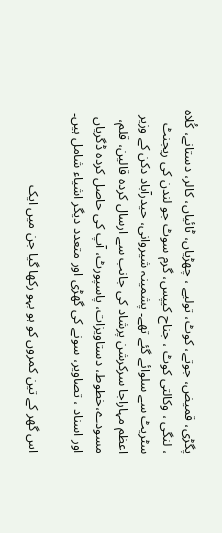پگڑی، قمیض، جوتے، کوٹ، تولیے ، چھڑیاں، ٹائیاں، کالر، دستانے، کُلاہ ، لنگی ، وکالتی کوٹ ، جناح کیپس، گرم سوٹ جو لندن کی ریجنٹ سٹریٹ سے سلوائے گئے تھے۔ پشمینہ شیروانی، حیدرآباد دکن کے وزیر اعظم مہاراجا سرکرشن پرشاد کی جانب سے ارسال کردہ قالین، قلم، مسودے،خطوط، دستاویزات، پاسپورٹ، آپ کی حاصل کردہ ڈگریاں اور اسناد ، تصاویر، سونے کی گھڑی اور متعدد دیگر اشیاء شامل ہیں۔

اس گھر کے تین کمروں کو ہو بہو رکھا گیا جن میں ایک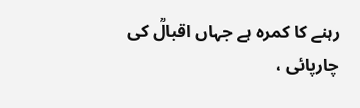رہنے کا کمرہ ہے جہاں اقبالؒ کی چارپائی ،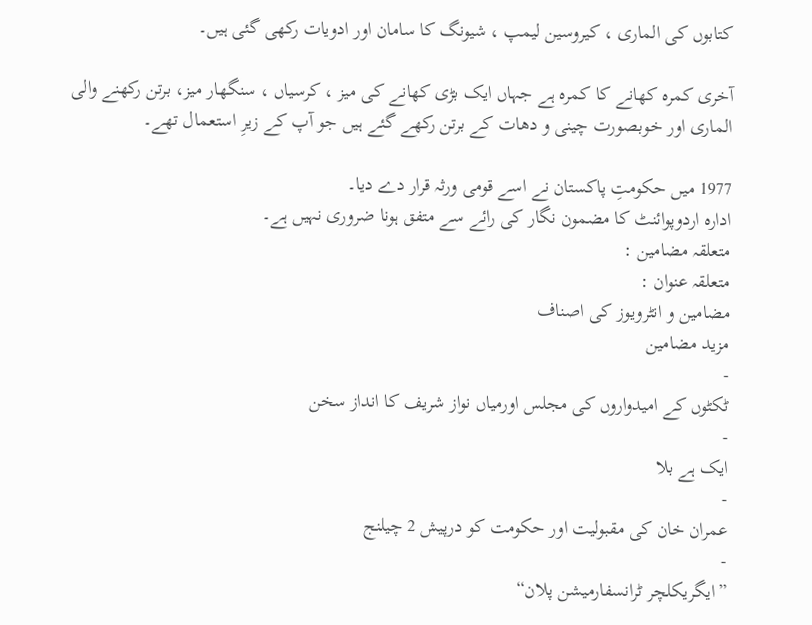کتابوں کی الماری ، کیروسین لیمپ ، شیونگ کا سامان اور ادویات رکھی گئی ہیں۔

آخری کمرہ کھانے کا کمرہ ہے جہاں ایک بڑی کھانے کی میز ، کرسیاں ، سنگھار میز، برتن رکھنے والی الماری اور خوبصورت چینی و دھات کے برتن رکھے گئے ہیں جو آپ کے زیرِ استعمال تھے۔

1977 میں حکومتِ پاکستان نے اسے قومی ورثہ قرار دے دیا۔
ادارہ اردوپوائنٹ کا مضمون نگار کی رائے سے متفق ہونا ضروری نہیں ہے۔
متعلقہ مضامین :
متعلقہ عنوان :
مضامین و انٹرویوز کی اصناف
مزید مضامین
-
ٹکٹوں کے امیدواروں کی مجلس اورمیاں نواز شریف کا انداز سخن
-
ایک ہے بلا
-
عمران خان کی مقبولیت اور حکومت کو درپیش 2 چیلنج
-
”ایگریکلچر ٹرانسفارمیشن پلان“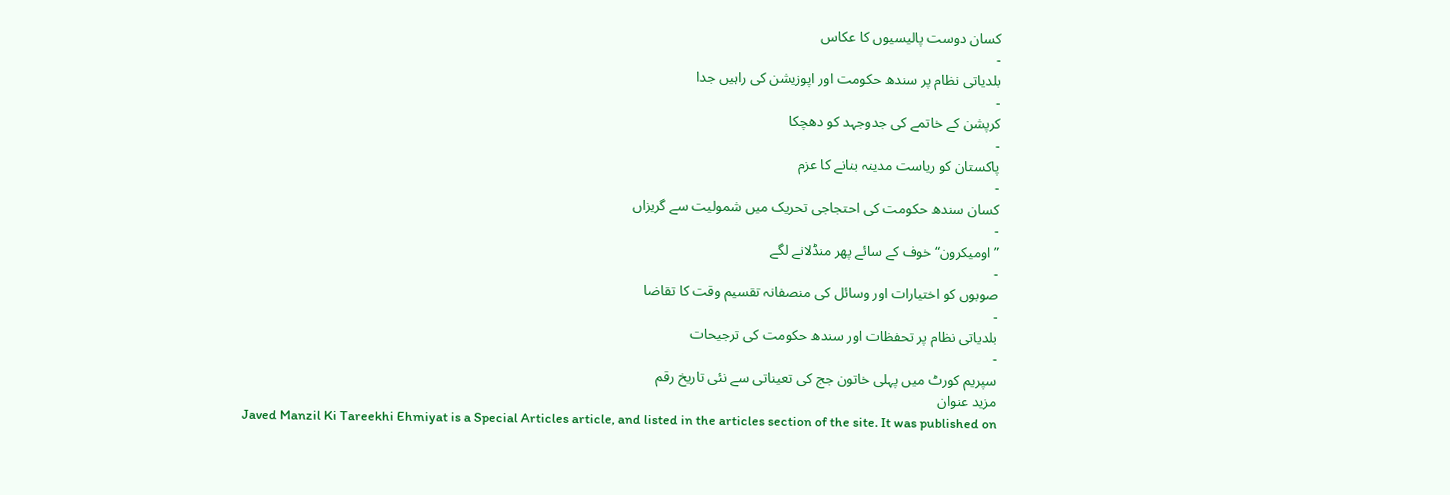کسان دوست پالیسیوں کا عکاس
-
بلدیاتی نظام پر سندھ حکومت اور اپوزیشن کی راہیں جدا
-
کرپشن کے خاتمے کی جدوجہد کو دھچکا
-
پاکستان کو ریاست مدینہ بنانے کا عزم
-
کسان سندھ حکومت کی احتجاجی تحریک میں شمولیت سے گریزاں
-
”اومیکرون“ خوف کے سائے پھر منڈلانے لگے
-
صوبوں کو اختیارات اور وسائل کی منصفانہ تقسیم وقت کا تقاضا
-
بلدیاتی نظام پر تحفظات اور سندھ حکومت کی ترجیحات
-
سپریم کورٹ میں پہلی خاتون جج کی تعیناتی سے نئی تاریخ رقم
مزید عنوان
Javed Manzil Ki Tareekhi Ehmiyat is a Special Articles article, and listed in the articles section of the site. It was published on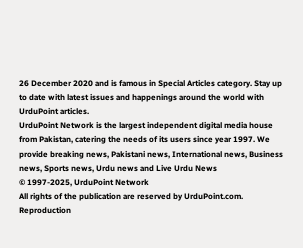26 December 2020 and is famous in Special Articles category. Stay up to date with latest issues and happenings around the world with UrduPoint articles.
UrduPoint Network is the largest independent digital media house from Pakistan, catering the needs of its users since year 1997. We provide breaking news, Pakistani news, International news, Business news, Sports news, Urdu news and Live Urdu News
© 1997-2025, UrduPoint Network
All rights of the publication are reserved by UrduPoint.com. Reproduction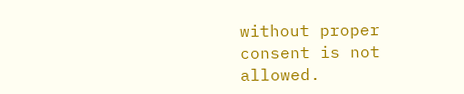without proper consent is not allowed.